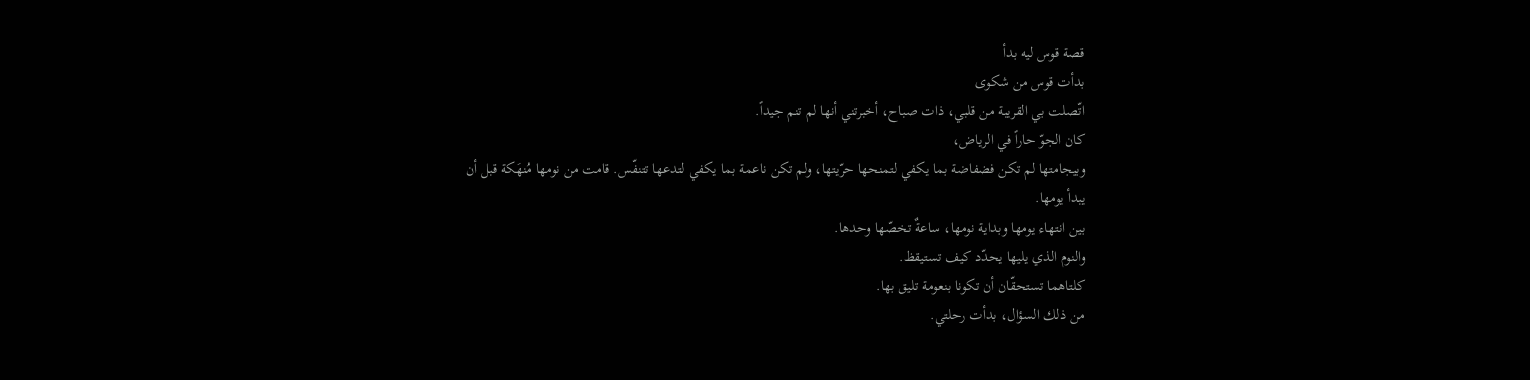قصة قوس ليه بدأ
بدأت قوس من شكوى
اتّصلت بي القريبة من قلبي، ذات صباح، أخبرتني أنها لم تنم جيداً.
كان الجوّ حاراً في الرياض،
وبيجامتها لم تكن فضفاضة بما يكفي لتمنحها حرّيتها، ولم تكن ناعمة بما يكفي لتدعها تتنفّس. قامت من نومها مُنهَكة قبل أن يبدأ يومها.
بين انتهاء يومها وبداية نومها، ساعةٌ تخصّها وحدها.
والنوم الذي يليها يحدّد كيف تستيقظ.
كلتاهما تستحقّان أن تكونا بنعومة تليق بها.
من ذلك السؤال، بدأت رحلتي.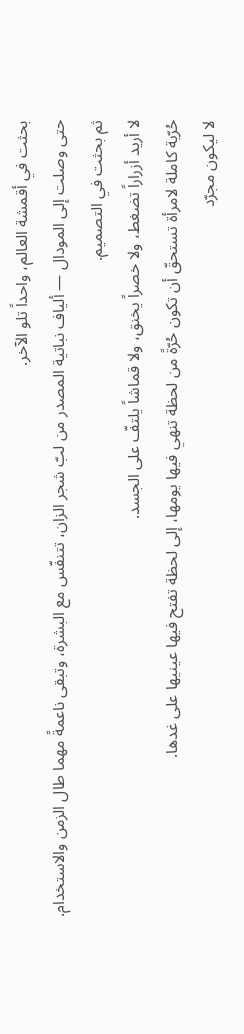بحثت في أقمشة العالم، واحداً تلو الآخر.
حتى وصلت إلى المودال — ألياف نباتية المصدر من لبّ شجر الزان، تتنفّس مع البشرة، وتبقى ناعمةً مهما طال الزمن والاستخدام.
ثم بحثت في التصميم.
لا أريد أزراراً تضغط، ولا خصراً يخنق، ولا قماشاً يلتفّ على الجسد.
حُرّية كاملة لامرأة تستحقّ أن تكون حُرّةً من لحظة تنهي فيها يومها، إلى لحظة تفتح فيها عينيها على غدها.
لا ليكون مجرّد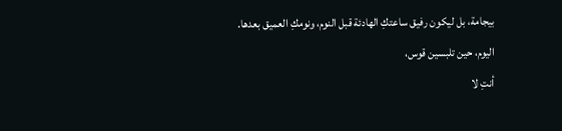بيجامة، بل ليكون رفيق ساعتكِ الهادئة قبل النوم، ونومكِ العميق بعدها.
اليوم، حين تلبسين قوس،
أنتِ لا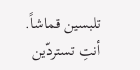تلبسين قماشاً.
أنتِ تستردّين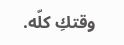وقتكِ كلّه.